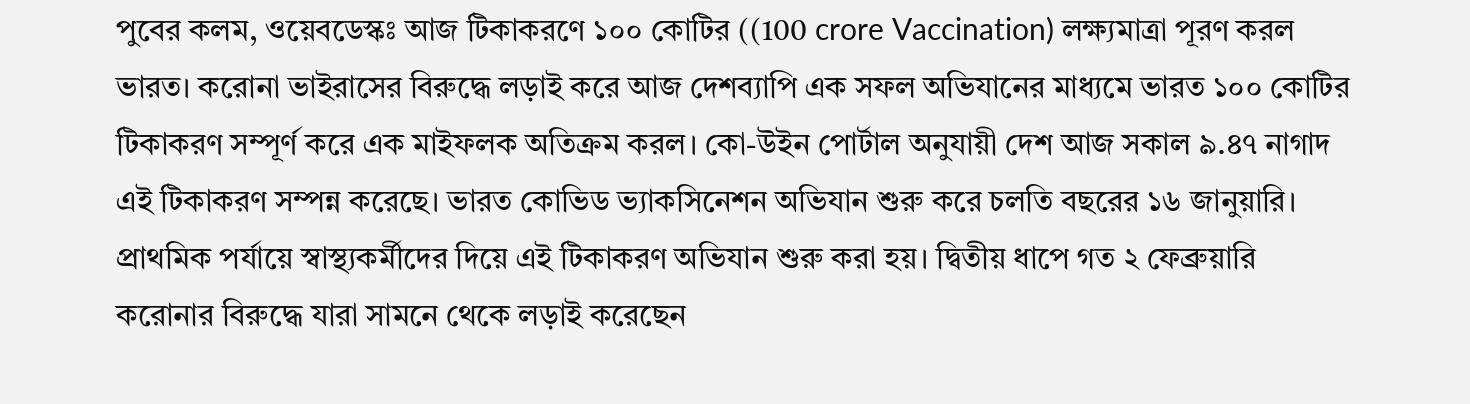পুবের কলম, ওয়েবডেস্কঃ আজ টিকাকরণে ১০০ কোটির ((100 crore Vaccination) লক্ষ্যমাত্রা পূরণ করল ভারত। করোনা ভাইরাসের বিরুদ্ধে লড়াই করে আজ দেশব্যাপি এক সফল অভিযানের মাধ্যমে ভারত ১০০ কোটির টিকাকরণ সম্পূর্ণ করে এক মাইফলক অতিক্রম করল। কো-উইন পোর্টাল অনুযায়ী দেশ আজ সকাল ৯.৪৭ নাগাদ এই টিকাকরণ সম্পন্ন করেছে। ভারত কোভিড ভ্যাকসিনেশন অভিযান শুরু করে চলতি বছরের ১৬ জানুয়ারি। প্রাথমিক পর্যায়ে স্বাস্থ্যকর্মীদের দিয়ে এই টিকাকরণ অভিযান শুরু করা হয়। দ্বিতীয় ধাপে গত ২ ফেব্রুয়ারি করোনার বিরুদ্ধে যারা সামনে থেকে লড়াই করেছেন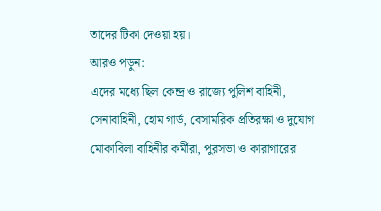তাদের টিকা দেওয়া হয়।
আরও পড়ুন:
এদের মধ্যে ছিল কেন্দ্র ও রাজ্যে পুলিশ বাহিনী, সেনাবাহিনী, হোম গার্ড, বেসামরিক প্রতিরক্ষা ও দুযোগ মোকাবিলা বাহিনীর কর্মীরা, পুরসভা ও কারাগারের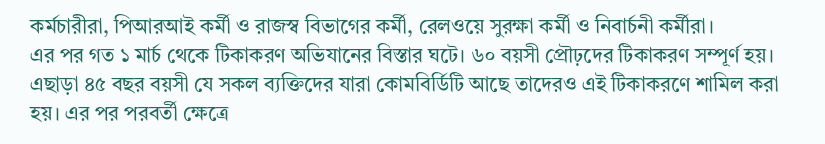কর্মচারীরা, পিআরআই কর্মী ও রাজস্ব বিভাগের কর্মী, রেলওয়ে সুরক্ষা কর্মী ও নিবার্চনী কর্মীরা।
এর পর গত ১ মার্চ থেকে টিকাকরণ অভিযানের বিস্তার ঘটে। ৬০ বয়সী প্রৌঢ়দের টিকাকরণ সম্পূর্ণ হয়। এছাড়া ৪৫ বছর বয়সী যে সকল ব্যক্তিদের যারা কোমবির্ডিটি আছে তাদেরও এই টিকাকরণে শামিল করা হয়। এর পর পরবর্তী ক্ষেত্রে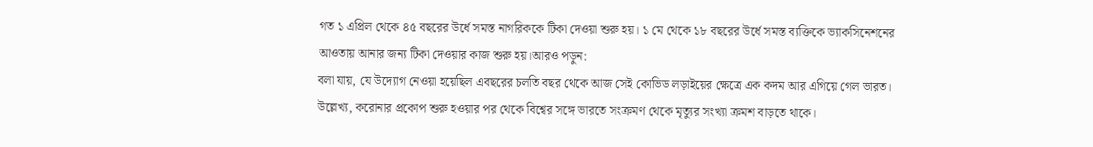গত ১ এপ্রিল থেকে ৪৫ বছরের উর্ধে সমস্ত নাগরিককে টিকা দেওয়া শুরু হয়। ১ মে থেকে ১৮ বছরের উর্ধে সমস্ত ব্যক্তিকে ভ্যাকসিনেশনের আওতায় আনার জন্য টিকা দেওয়ার কাজ শুরু হয়।আরও পড়ুন:
বলা যায়, যে উদ্যোগ নেওয়া হয়েছিল এবছরের চলতি বছর থেকে আজ সেই কোভিড লড়াইয়ের ক্ষেত্রে এক কদম আর এগিয়ে গেল ভারত। উল্লেখ্য, করোনার প্রকোপ শুরু হওয়ার পর থেকে বিশ্বের সঙ্গে ভারতে সংক্রমণ থেকে মৃত্যুর সংখ্যা ক্রমশ বাড়তে থাকে।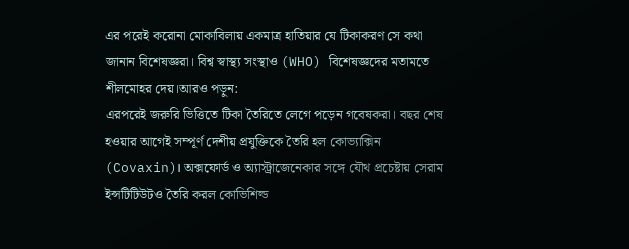এর পরেই করোনা মোকাবিলায় একমাত্র হাতিয়ার যে টিকাকরণ সে কথা জানান বিশেষজ্ঞরা। বিশ্ব স্বাস্থ্য সংস্থাও (WHO) বিশেষজ্ঞদের মতামতে শীলমোহর দেয়।আরও পড়ুন:
এরপরেই জরুরি ভিত্তিতে টিকা তৈরিতে লেগে পড়েন গবেষকরা। বছর শেষ হওয়ার আগেই সম্পূর্ণ দেশীয় প্রযুক্তিকে তৈরি হল কোভ্যাক্সিন (Covaxin)। অক্সফোর্ড ও অ্যাস্ট্রাজেনেকার সঙ্গে যৌথ প্রচেষ্টায় সেরাম ইন্সটিটিউটও তৈরি করল কোভিশিল্ড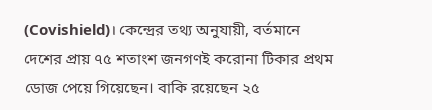(Covishield)। কেন্দ্রের তথ্য অনুযায়ী, বর্তমানে দেশের প্রায় ৭৫ শতাংশ জনগণই করোনা টিকার প্রথম ডোজ পেয়ে গিয়েছেন। বাকি রয়েছেন ২৫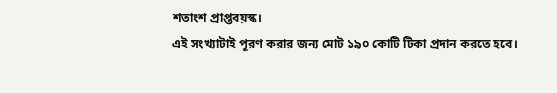শতাংশ প্রাপ্তবয়স্ক।
এই সংখ্যাটাই পূরণ করার জন্য মোট ১৯০ কোটি টিকা প্রদান করতে হবে।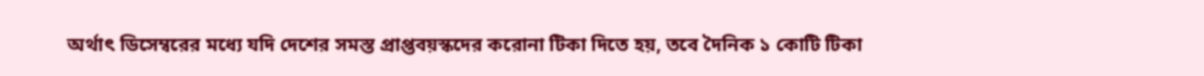অর্থাৎ ডিসেম্বরের মধ্যে যদি দেশের সমস্ত প্রাপ্তবয়স্কদের করোনা টিকা দিতে হয়, তবে দৈনিক ১ কোটি টিকা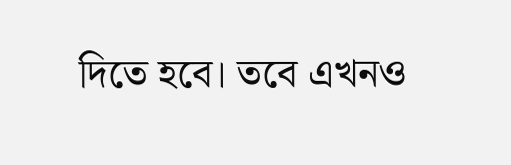দিতে হবে। তবে এখনও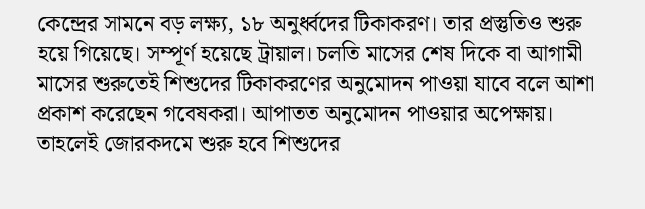কেন্দ্রের সামনে বড় লক্ষ্য, ১৮ অনুর্ধ্বদের টিকাকরণ। তার প্রস্তুতিও শুরু হয়ে গিয়েছে। সম্পূর্ণ হয়েছে ট্রায়াল। চলতি মাসের শেষ দিকে বা আগামী মাসের শুরুতেই শিশুদের টিকাকরণের অনুমোদন পাওয়া যাবে বলে আশা প্রকাশ করেছেন গবেষকরা। আপাতত অনুমোদন পাওয়ার অপেক্ষায়। তাহলেই জোরকদমে শুরু হবে শিশুদের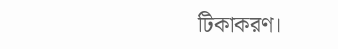টিকাকরণ।